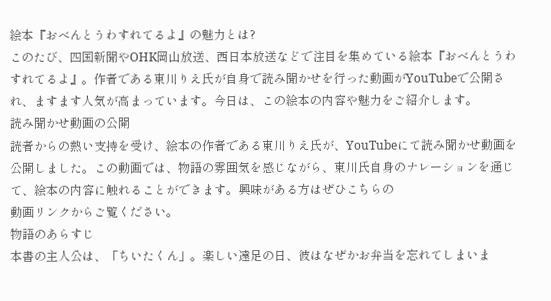絵本『おべんとうわすれてるよ』の魅力とは?
このたび、四国新聞やOHK岡山放送、西日本放送などで注目を集めている絵本『おべんとうわすれてるよ』。作者である東川りえ氏が自身で読み聞かせを行った動画がYouTubeで公開され、ますます人気が高まっています。今日は、この絵本の内容や魅力をご紹介します。
読み聞かせ動画の公開
読者からの熱い支持を受け、絵本の作者である東川りえ氏が、YouTubeにて読み聞かせ動画を公開しました。この動画では、物語の雰囲気を感じながら、東川氏自身のナレーションを通じて、絵本の内容に触れることができます。興味がある方はぜひこちらの
動画リンクからご覧ください。
物語のあらすじ
本書の主人公は、「ちいたくん」。楽しい遠足の日、彼はなぜかお弁当を忘れてしまいま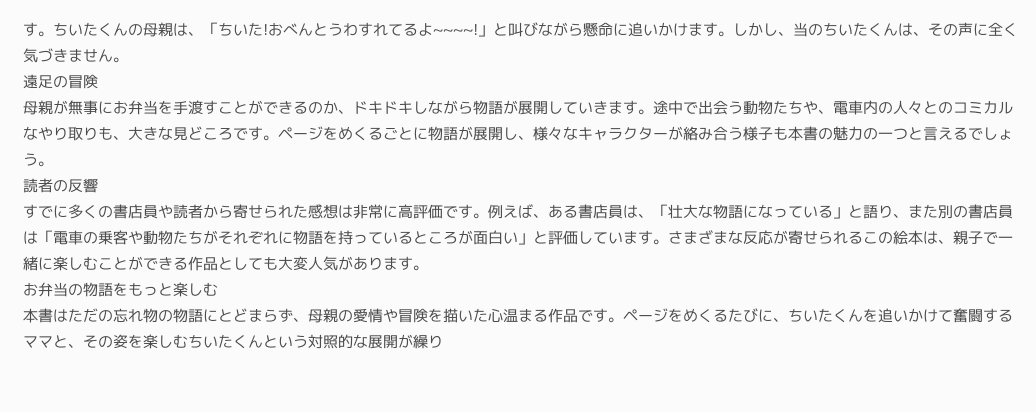す。ちいたくんの母親は、「ちいた!おべんとうわすれてるよ~~~~!」と叫びながら懸命に追いかけます。しかし、当のちいたくんは、その声に全く気づきません。
遠足の冒険
母親が無事にお弁当を手渡すことができるのか、ドキドキしながら物語が展開していきます。途中で出会う動物たちや、電車内の人々とのコミカルなやり取りも、大きな見どころです。ページをめくるごとに物語が展開し、様々なキャラクターが絡み合う様子も本書の魅力の一つと言えるでしょう。
読者の反響
すでに多くの書店員や読者から寄せられた感想は非常に高評価です。例えば、ある書店員は、「壮大な物語になっている」と語り、また別の書店員は「電車の乗客や動物たちがそれぞれに物語を持っているところが面白い」と評価しています。さまざまな反応が寄せられるこの絵本は、親子で一緒に楽しむことができる作品としても大変人気があります。
お弁当の物語をもっと楽しむ
本書はただの忘れ物の物語にとどまらず、母親の愛情や冒険を描いた心温まる作品です。ページをめくるたびに、ちいたくんを追いかけて奮闘するママと、その姿を楽しむちいたくんという対照的な展開が繰り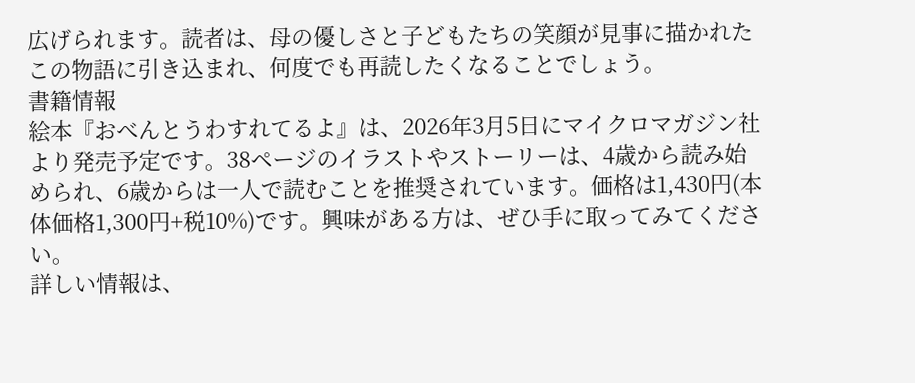広げられます。読者は、母の優しさと子どもたちの笑顔が見事に描かれたこの物語に引き込まれ、何度でも再読したくなることでしょう。
書籍情報
絵本『おべんとうわすれてるよ』は、2026年3月5日にマイクロマガジン社より発売予定です。38ページのイラストやストーリーは、4歳から読み始められ、6歳からは一人で読むことを推奨されています。価格は1,430円(本体価格1,300円+税10%)です。興味がある方は、ぜひ手に取ってみてください。
詳しい情報は、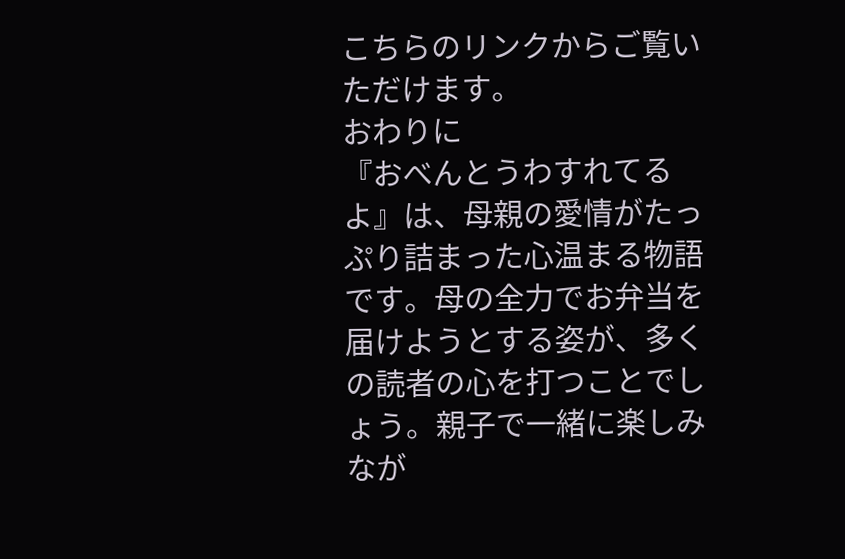こちらのリンクからご覧いただけます。
おわりに
『おべんとうわすれてるよ』は、母親の愛情がたっぷり詰まった心温まる物語です。母の全力でお弁当を届けようとする姿が、多くの読者の心を打つことでしょう。親子で一緒に楽しみなが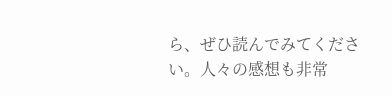ら、ぜひ読んでみてください。人々の感想も非常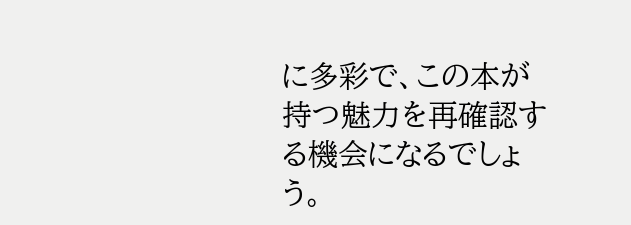に多彩で、この本が持つ魅力を再確認する機会になるでしょう。